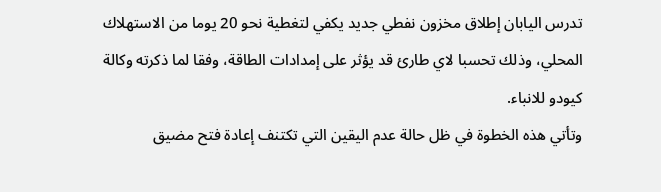تدرس اليابان إطلاق مخزون نفطي جديد يكفي لتغطية نحو 20 يوما من الاستهلاك المحلي، وذلك تحسبا لاي طارئ قد يؤثر على إمدادات الطاقة، وفقا لما ذكرته وكالة كيودو للانباء.
وتأتي هذه الخطوة في ظل حالة عدم اليقين التي تكتنف إعادة فتح مضيق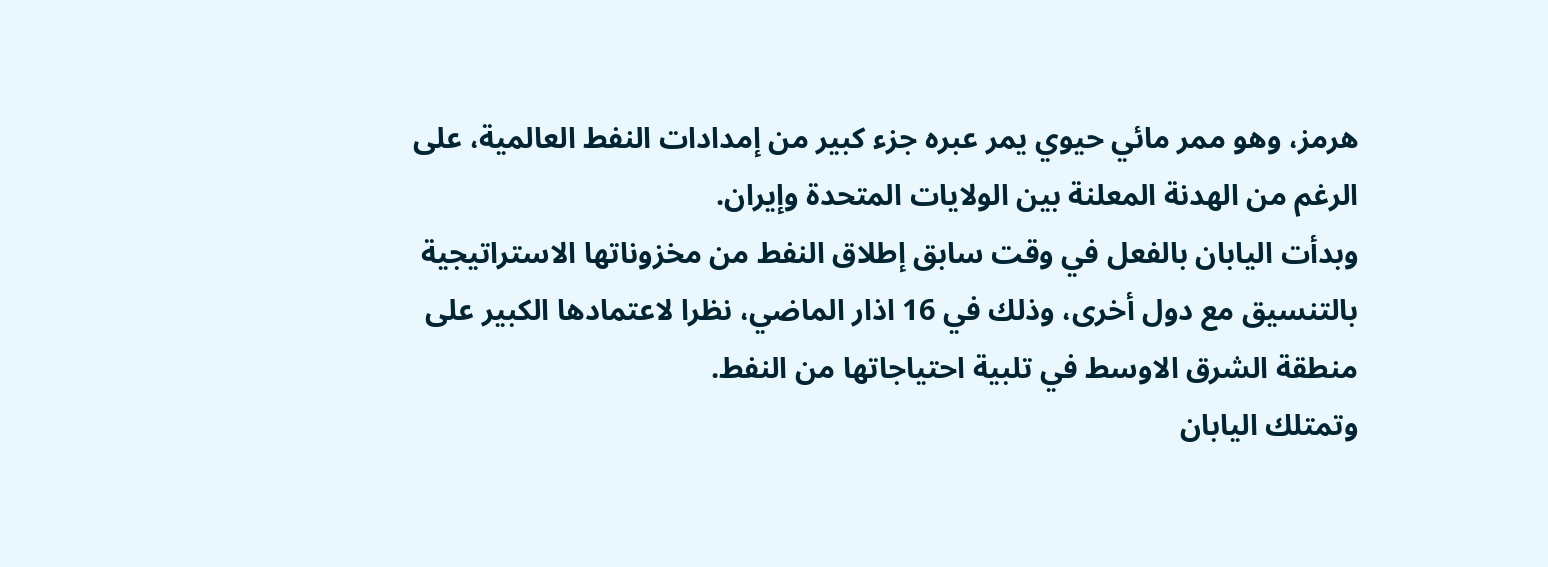هرمز، وهو ممر مائي حيوي يمر عبره جزء كبير من إمدادات النفط العالمية، على الرغم من الهدنة المعلنة بين الولايات المتحدة وإيران.
وبدأت اليابان بالفعل في وقت سابق إطلاق النفط من مخزوناتها الاستراتيجية بالتنسيق مع دول أخرى، وذلك في 16 اذار الماضي، نظرا لاعتمادها الكبير على منطقة الشرق الاوسط في تلبية احتياجاتها من النفط.
وتمتلك اليابان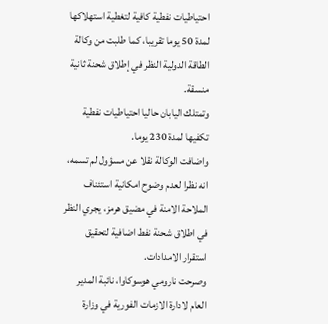احتياطيات نفطية كافية لتغطية استهلاكها لمدة 50 يوما تقريبا، كما طلبت من وكالة الطاقة الدولية النظر في إطلاق شحنة ثانية منسقة.
وتمتلك اليابان حاليا احتياطيات نفطية تكفيها لمدة 230 يوما.
واضافت الوكالة نقلا عن مسؤول لم تسمه، انه نظرا لعدم وضوح امكانية استئناف الملاحة الامنة في مضيق هرمز، يجري النظر في اطلاق شحنة نفط اضافية لتحقيق استقرار الامدادات.
وصرحت نارومي هوسوكاوا، نائبة المدير العام لادارة الازمات الفورية في وزارة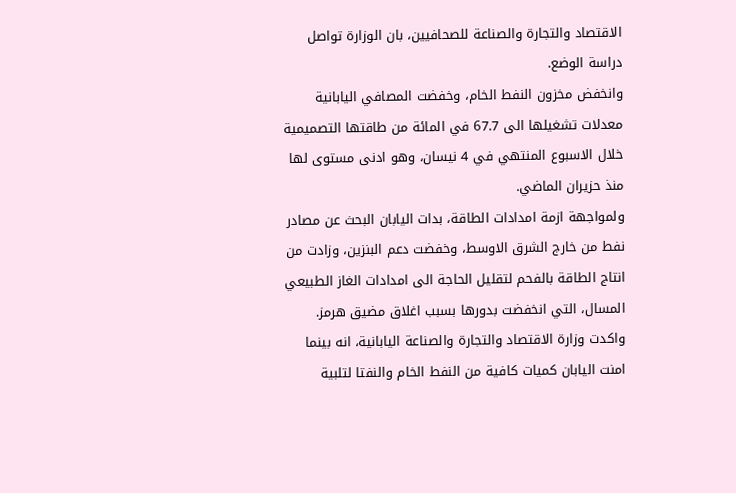الاقتصاد والتجارة والصناعة للصحافيين، بان الوزارة تواصل دراسة الوضع.
وانخفض مخزون النفط الخام، وخفضت المصافي اليابانية معدلات تشغيلها الى 67.7 في المائة من طاقتها التصميمية خلال الاسبوع المنتهي في 4 نيسان، وهو ادنى مستوى لها منذ حزيران الماضي.
ولمواجهة ازمة امدادات الطاقة، بدات اليابان البحث عن مصادر نفط من خارج الشرق الاوسط، وخفضت دعم البنزين، وزادت من انتاج الطاقة بالفحم لتقليل الحاجة الى امدادات الغاز الطبيعي المسال، التي انخفضت بدورها بسبب اغلاق مضيق هرمز.
واكدت وزارة الاقتصاد والتجارة والصناعة اليابانية، انه بينما امنت اليابان كميات كافية من النفط الخام والنفتا لتلبية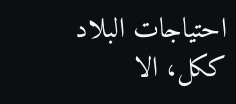احتياجات البلاد ككل، الا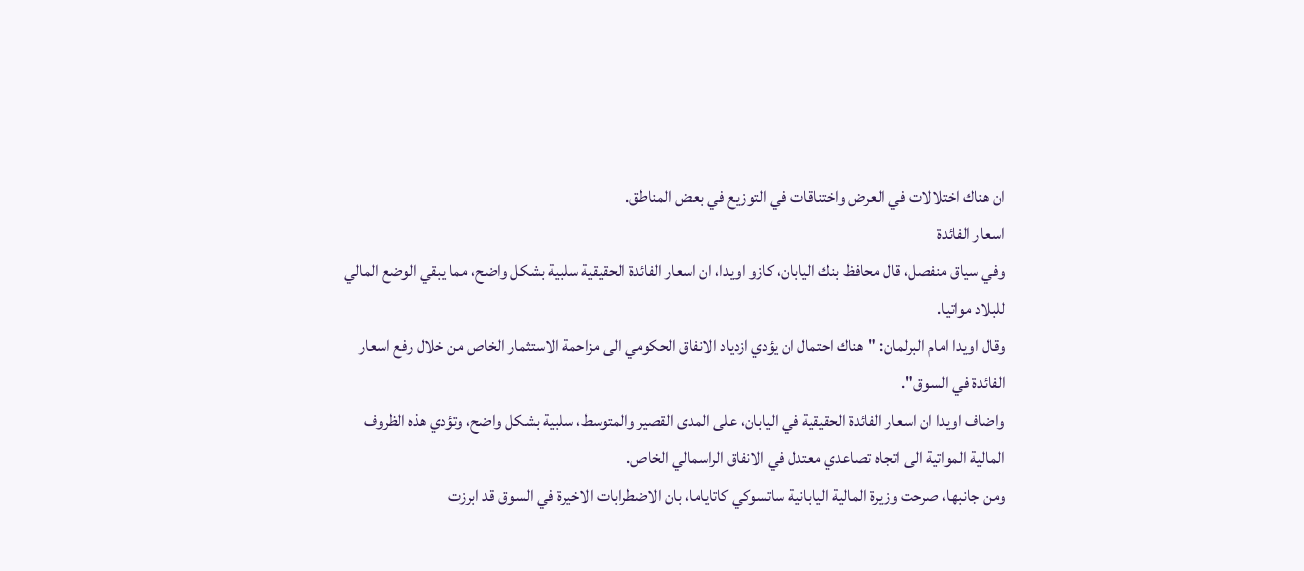ان هناك اختلالات في العرض واختناقات في التوزيع في بعض المناطق.
اسعار الفائدة
وفي سياق منفصل، قال محافظ بنك اليابان، كازو اويدا، ان اسعار الفائدة الحقيقية سلبية بشكل واضح، مما يبقي الوضع المالي للبلاد مواتيا.
وقال اويدا امام البرلمان: "هناك احتمال ان يؤدي ازدياد الانفاق الحكومي الى مزاحمة الاستثمار الخاص من خلال رفع اسعار الفائدة في السوق".
واضاف اويدا ان اسعار الفائدة الحقيقية في اليابان، على المدى القصير والمتوسط، سلبية بشكل واضح، وتؤدي هذه الظروف المالية المواتية الى اتجاه تصاعدي معتدل في الانفاق الراسمالي الخاص.
ومن جانبها، صرحت وزيرة المالية اليابانية ساتسوكي كاتاياما، بان الاضطرابات الاخيرة في السوق قد ابرزت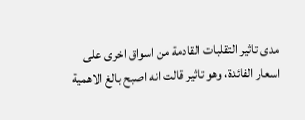مدى تاثير التقلبات القادمة من اسواق اخرى على اسعار الفائدة، وهو تاثير قالت انه اصبح بالغ الاهمية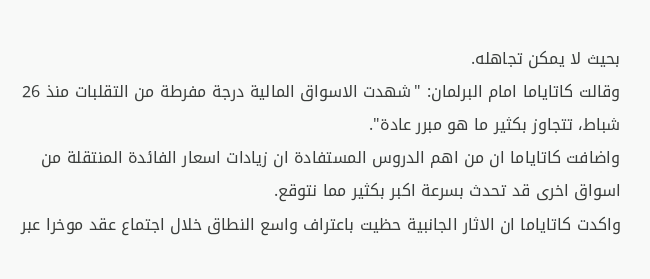بحيث لا يمكن تجاهله.
وقالت كاتاياما امام البرلمان: "شهدت الاسواق المالية درجة مفرطة من التقلبات منذ 26 شباط، تتجاوز بكثير ما هو مبرر عادة".
واضافت كاتاياما ان من اهم الدروس المستفادة ان زيادات اسعار الفائدة المنتقلة من اسواق اخرى قد تحدث بسرعة اكبر بكثير مما نتوقع.
واكدت كاتاياما ان الاثار الجانبية حظيت باعتراف واسع النطاق خلال اجتماع عقد موخرا عبر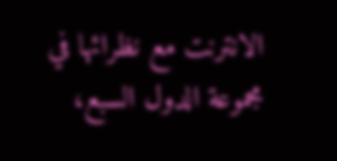الانترنت مع نظرائها في مجموعة الدول السبع،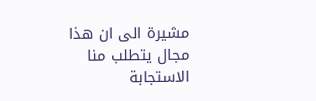مشيرة الى ان هذا مجال يتطلب منا الاستجابة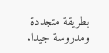بطريقة متجددة ومدروسة جيدا.